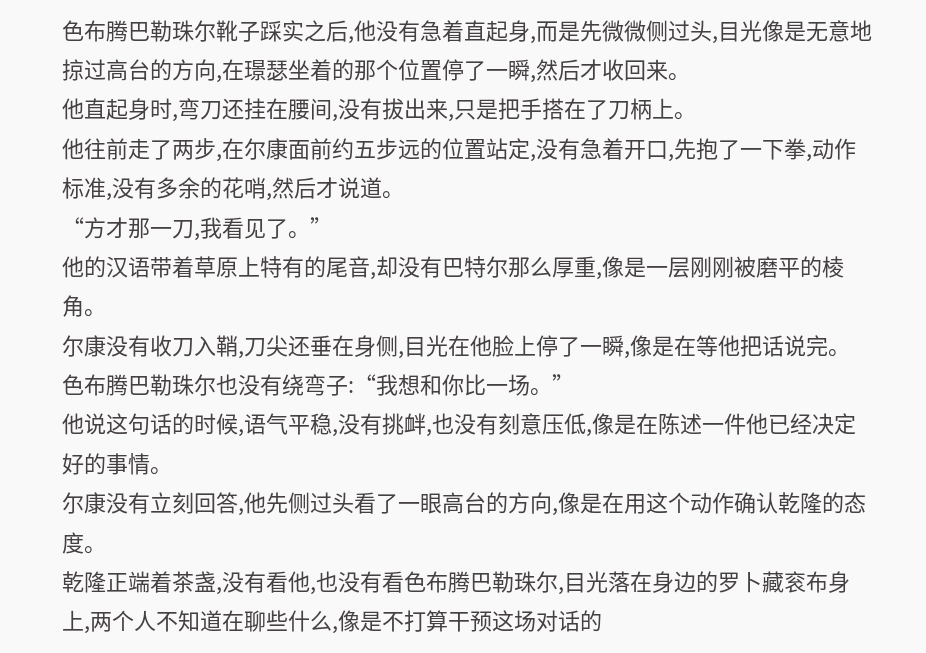色布腾巴勒珠尔靴子踩实之后,他没有急着直起身,而是先微微侧过头,目光像是无意地掠过高台的方向,在璟瑟坐着的那个位置停了一瞬,然后才收回来。
他直起身时,弯刀还挂在腰间,没有拔出来,只是把手搭在了刀柄上。
他往前走了两步,在尔康面前约五步远的位置站定,没有急着开口,先抱了一下拳,动作标准,没有多余的花哨,然后才说道。
“方才那一刀,我看见了。”
他的汉语带着草原上特有的尾音,却没有巴特尔那么厚重,像是一层刚刚被磨平的棱角。
尔康没有收刀入鞘,刀尖还垂在身侧,目光在他脸上停了一瞬,像是在等他把话说完。
色布腾巴勒珠尔也没有绕弯子:“我想和你比一场。”
他说这句话的时候,语气平稳,没有挑衅,也没有刻意压低,像是在陈述一件他已经决定好的事情。
尔康没有立刻回答,他先侧过头看了一眼高台的方向,像是在用这个动作确认乾隆的态度。
乾隆正端着茶盏,没有看他,也没有看色布腾巴勒珠尔,目光落在身边的罗卜藏衮布身上,两个人不知道在聊些什么,像是不打算干预这场对话的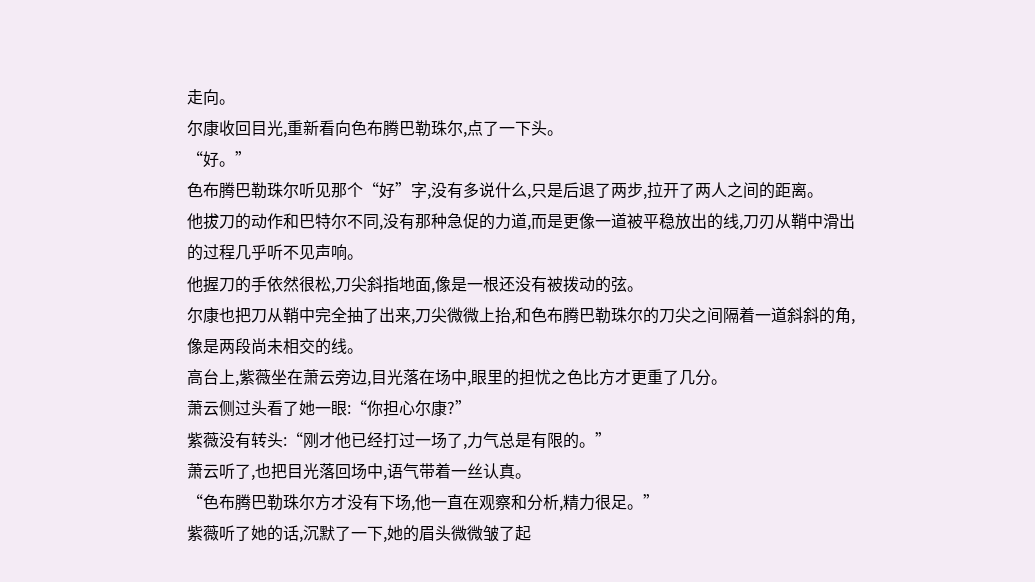走向。
尔康收回目光,重新看向色布腾巴勒珠尔,点了一下头。
“好。”
色布腾巴勒珠尔听见那个“好”字,没有多说什么,只是后退了两步,拉开了两人之间的距离。
他拔刀的动作和巴特尔不同,没有那种急促的力道,而是更像一道被平稳放出的线,刀刃从鞘中滑出的过程几乎听不见声响。
他握刀的手依然很松,刀尖斜指地面,像是一根还没有被拨动的弦。
尔康也把刀从鞘中完全抽了出来,刀尖微微上抬,和色布腾巴勒珠尔的刀尖之间隔着一道斜斜的角,像是两段尚未相交的线。
高台上,紫薇坐在萧云旁边,目光落在场中,眼里的担忧之色比方才更重了几分。
萧云侧过头看了她一眼:“你担心尔康?”
紫薇没有转头:“刚才他已经打过一场了,力气总是有限的。”
萧云听了,也把目光落回场中,语气带着一丝认真。
“色布腾巴勒珠尔方才没有下场,他一直在观察和分析,精力很足。”
紫薇听了她的话,沉默了一下,她的眉头微微皱了起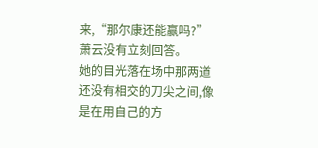来,“那尔康还能赢吗?”
萧云没有立刻回答。
她的目光落在场中那两道还没有相交的刀尖之间,像是在用自己的方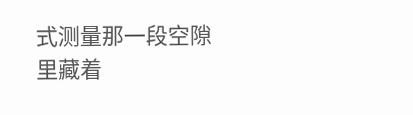式测量那一段空隙里藏着